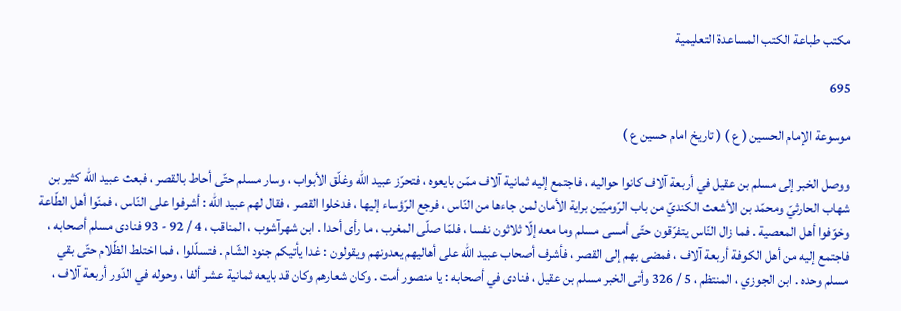مكتب طباعة الكتب المساعدة التعليمية

695

موسوعة الإمام الحسين ( ع ) ( تاريخ امام حسين ع )

ووصل الخبر إلى مسلم بن عقيل في أربعة آلاف كانوا حواليه ، فاجتمع إليه ثمانية آلاف ممّن بايعوه ، فتحرّز عبيد اللّه وغلّق الأبواب ، وسار مسلم حتّى أحاط بالقصر ، فبعث عبيد اللّه كثير بن شهاب الحارثيّ ومحمّد بن الأشعث الكنديّ من باب الرّوميّين براية الأمان لمن جاءها من النّاس ، فرجع الرّؤساء إليها ، فدخلوا القصر ، فقال لهم عبيد اللّه : أشرفوا على النّاس ، فمنّوا أهل الطّاعة وخوّفوا أهل المعصية . فما زال النّاس يتفرّقون حتّى أمسى مسلم وما معه إلّا ثلاثون نفسا ، فلمّا صلّى المغرب ، ما رأى أحدا . ابن شهرآشوب ، المناقب ، 4 / 92 - 93 فنادى مسلم أصحابه ، فاجتمع إليه من أهل الكوفة أربعة آلاف ، فمضى بهم إلى القصر ، فأشرف أصحاب عبيد اللّه على أهاليهم يعدونهم ويقولون : غدا يأتيكم جنود الشّام . فتسلّلوا ، فما اختلط الظّلام حتّى بقي مسلم وحده . ابن الجوزي ، المنتظم ، 5 / 326 وأتى الخبر مسلم بن عقيل ، فنادى في أصحابه : يا منصور أمت . وكان شعارهم وكان قد بايعه ثمانية عشر ألفا ، وحوله في الدّور أربعة آلاف ،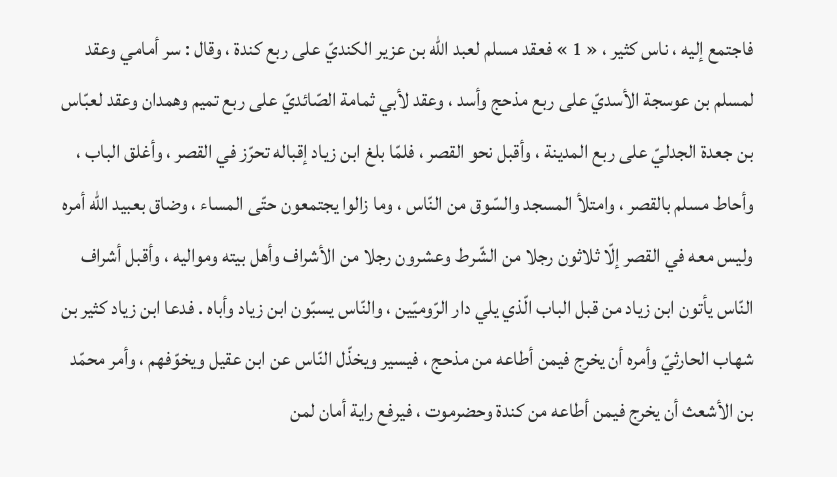فاجتمع إليه ، ناس كثير ، « 1 » فعقد مسلم لعبد اللّه بن عزير الكنديّ على ربع كندة ، وقال : سر أمامي وعقد لمسلم بن عوسجة الأسديّ على ربع مذحج وأسد ، وعقد لأبي ثمامة الصّائديّ على ربع تميم وهمدان وعقد لعبّاس بن جعدة الجدليّ على ربع المدينة ، وأقبل نحو القصر ، فلمّا بلغ ابن زياد إقباله تحرّز في القصر ، وأغلق الباب ، وأحاط مسلم بالقصر ، وامتلأ المسجد والسّوق من النّاس ، وما زالوا يجتمعون حتّى المساء ، وضاق بعبيد اللّه أمره وليس معه في القصر إلّا ثلاثون رجلا من الشّرط وعشرون رجلا من الأشراف وأهل بيته ومواليه ، وأقبل أشراف النّاس يأتون ابن زياد من قبل الباب الّذي يلي دار الرّوميّين ، والنّاس يسبّون ابن زياد وأباه . فدعا ابن زياد كثير بن شهاب الحارثيّ وأمره أن يخرج فيمن أطاعه من مذحج ، فيسير ويخذّل النّاس عن ابن عقيل ويخوّفهم ، وأمر محمّد بن الأشعث أن يخرج فيمن أطاعه من كندة وحضرموت ، فيرفع راية أمان لمن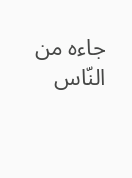جاءه من النّاس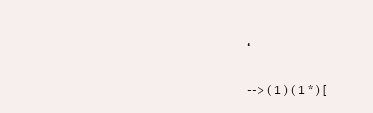،

--> ( 1 ) ( 1 * ) [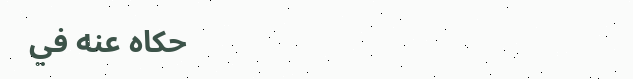حكاه عنه في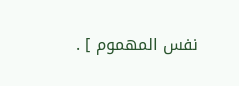نفس المهموم ] .